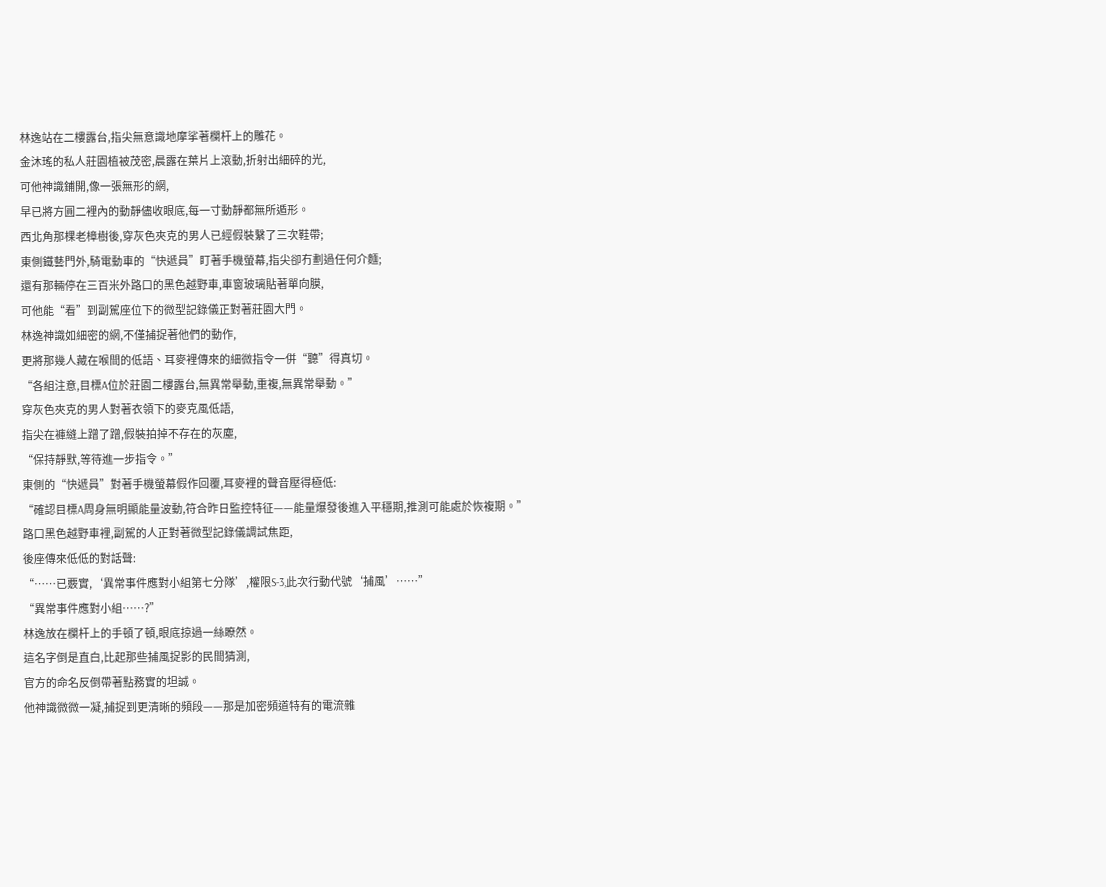林逸站在二樓露台,指尖無意識地摩挲著欄杆上的雕花。
金沐瑤的私人莊園植被茂密,晨露在葉片上滾動,折射出細碎的光,
可他神識鋪開,像一張無形的網,
早已將方圓二裡內的動靜儘收眼底,每一寸動靜都無所遁形。
西北角那棵老樟樹後,穿灰色夾克的男人已經假裝繫了三次鞋帶;
東側鐵藝門外,騎電動車的“快遞員”盯著手機螢幕,指尖卻冇劃過任何介麵;
還有那輛停在三百米外路口的黑色越野車,車窗玻璃貼著單向膜,
可他能“看”到副駕座位下的微型記錄儀正對著莊園大門。
林逸神識如細密的網,不僅捕捉著他們的動作,
更將那幾人藏在喉間的低語、耳麥裡傳來的細微指令一併“聽”得真切。
“各組注意,目標A位於莊園二樓露台,無異常舉動,重複,無異常舉動。”
穿灰色夾克的男人對著衣領下的麥克風低語,
指尖在褲縫上蹭了蹭,假裝拍掉不存在的灰塵,
“保持靜默,等待進一步指令。”
東側的“快遞員”對著手機螢幕假作回覆,耳麥裡的聲音壓得極低:
“確認目標A周身無明顯能量波動,符合昨日監控特征——能量爆發後進入平穩期,推測可能處於恢複期。”
路口黑色越野車裡,副駕的人正對著微型記錄儀調試焦距,
後座傳來低低的對話聲:
“……已覈實,‘異常事件應對小組第七分隊’,權限S-3,此次行動代號‘捕風’……”
“異常事件應對小組……?”
林逸放在欄杆上的手頓了頓,眼底掠過一絲瞭然。
這名字倒是直白,比起那些捕風捉影的民間猜測,
官方的命名反倒帶著點務實的坦誠。
他神識微微一凝,捕捉到更清晰的頻段——那是加密頻道特有的電流雜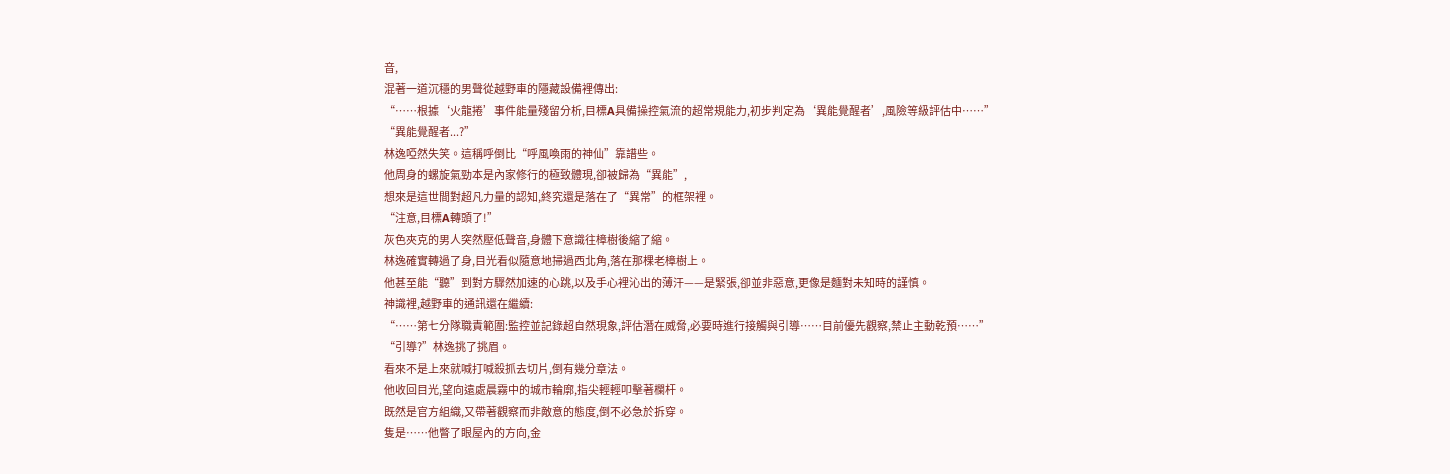音,
混著一道沉穩的男聲從越野車的隱藏設備裡傳出:
“……根據‘火龍捲’事件能量殘留分析,目標A具備操控氣流的超常規能力,初步判定為‘異能覺醒者’,風險等級評估中……”
“異能覺醒者...?”
林逸啞然失笑。這稱呼倒比“呼風喚雨的神仙”靠譜些。
他周身的螺旋氣勁本是內家修行的極致體現,卻被歸為“異能”,
想來是這世間對超凡力量的認知,終究還是落在了“異常”的框架裡。
“注意,目標A轉頭了!”
灰色夾克的男人突然壓低聲音,身體下意識往樟樹後縮了縮。
林逸確實轉過了身,目光看似隨意地掃過西北角,落在那棵老樟樹上。
他甚至能“聽”到對方驟然加速的心跳,以及手心裡沁出的薄汗——是緊張,卻並非惡意,更像是麵對未知時的謹慎。
神識裡,越野車的通訊還在繼續:
“……第七分隊職責範圍:監控並記錄超自然現象,評估潛在威脅,必要時進行接觸與引導……目前優先觀察,禁止主動乾預……”
“引導?”林逸挑了挑眉。
看來不是上來就喊打喊殺抓去切片,倒有幾分章法。
他收回目光,望向遠處晨霧中的城市輪廓,指尖輕輕叩擊著欄杆。
既然是官方組織,又帶著觀察而非敵意的態度,倒不必急於拆穿。
隻是……他瞥了眼屋內的方向,金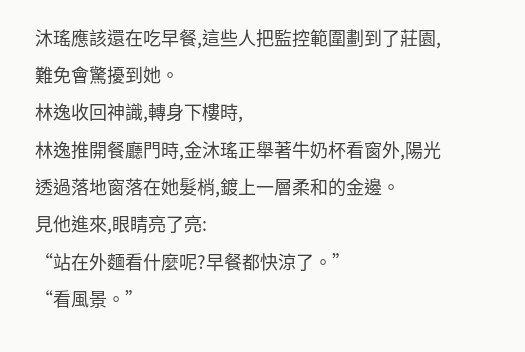沐瑤應該還在吃早餐,這些人把監控範圍劃到了莊園,難免會驚擾到她。
林逸收回神識,轉身下樓時,
林逸推開餐廳門時,金沐瑤正舉著牛奶杯看窗外,陽光透過落地窗落在她髮梢,鍍上一層柔和的金邊。
見他進來,眼睛亮了亮:
“站在外麵看什麼呢?早餐都快涼了。”
“看風景。”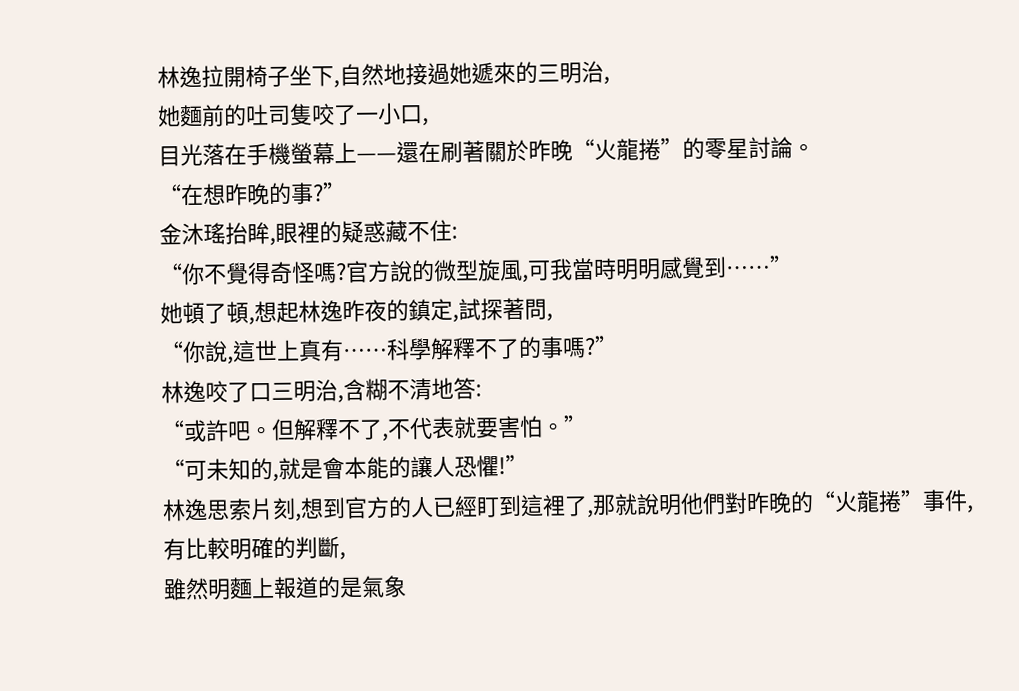林逸拉開椅子坐下,自然地接過她遞來的三明治,
她麵前的吐司隻咬了一小口,
目光落在手機螢幕上——還在刷著關於昨晚“火龍捲”的零星討論。
“在想昨晚的事?”
金沐瑤抬眸,眼裡的疑惑藏不住:
“你不覺得奇怪嗎?官方說的微型旋風,可我當時明明感覺到……”
她頓了頓,想起林逸昨夜的鎮定,試探著問,
“你說,這世上真有……科學解釋不了的事嗎?”
林逸咬了口三明治,含糊不清地答:
“或許吧。但解釋不了,不代表就要害怕。”
“可未知的,就是會本能的讓人恐懼!”
林逸思索片刻,想到官方的人已經盯到這裡了,那就說明他們對昨晚的“火龍捲”事件,有比較明確的判斷,
雖然明麵上報道的是氣象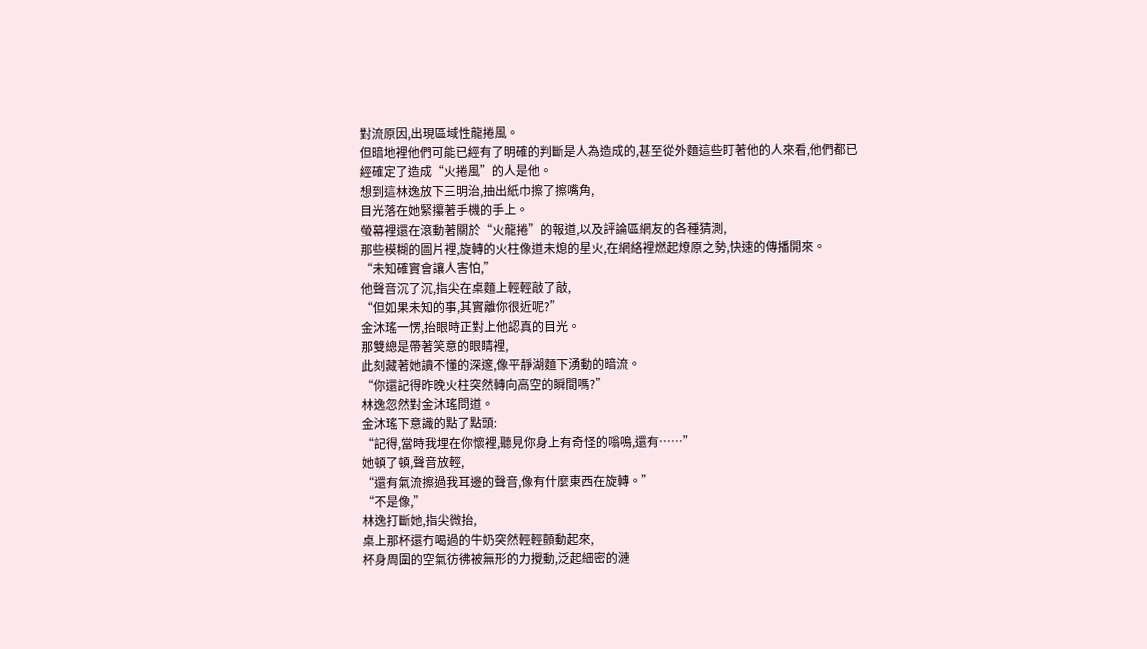對流原因,出現區域性龍捲風。
但暗地裡他們可能已經有了明確的判斷是人為造成的,甚至從外麵這些盯著他的人來看,他們都已經確定了造成“火捲風”的人是他。
想到這林逸放下三明治,抽出紙巾擦了擦嘴角,
目光落在她緊攥著手機的手上。
螢幕裡還在滾動著關於“火龍捲”的報道,以及評論區網友的各種猜測,
那些模糊的圖片裡,旋轉的火柱像道未熄的星火,在網絡裡燃起燎原之勢,快速的傳播開來。
“未知確實會讓人害怕,”
他聲音沉了沉,指尖在桌麵上輕輕敲了敲,
“但如果未知的事,其實離你很近呢?”
金沐瑤一愣,抬眼時正對上他認真的目光。
那雙總是帶著笑意的眼睛裡,
此刻藏著她讀不懂的深邃,像平靜湖麵下湧動的暗流。
“你還記得昨晚火柱突然轉向高空的瞬間嗎?”
林逸忽然對金沐瑤問道。
金沐瑤下意識的點了點頭:
“記得,當時我埋在你懷裡,聽見你身上有奇怪的嗡鳴,還有……”
她頓了頓,聲音放輕,
“還有氣流擦過我耳邊的聲音,像有什麼東西在旋轉。”
“不是像,”
林逸打斷她,指尖微抬,
桌上那杯還冇喝過的牛奶突然輕輕顫動起來,
杯身周圍的空氣彷彿被無形的力攪動,泛起細密的漣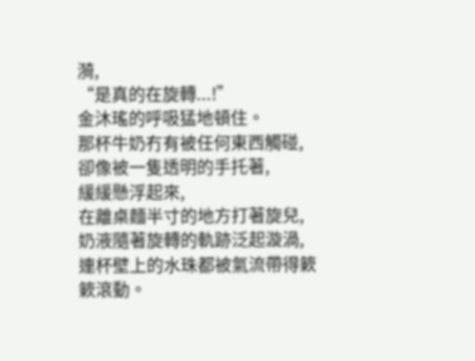漪,
“是真的在旋轉...!”
金沐瑤的呼吸猛地頓住。
那杯牛奶冇有被任何東西觸碰,
卻像被一隻透明的手托著,
緩緩懸浮起來,
在離桌麵半寸的地方打著旋兒,
奶液隨著旋轉的軌跡泛起漩渦,
連杯壁上的水珠都被氣流帶得簌簌滾動。